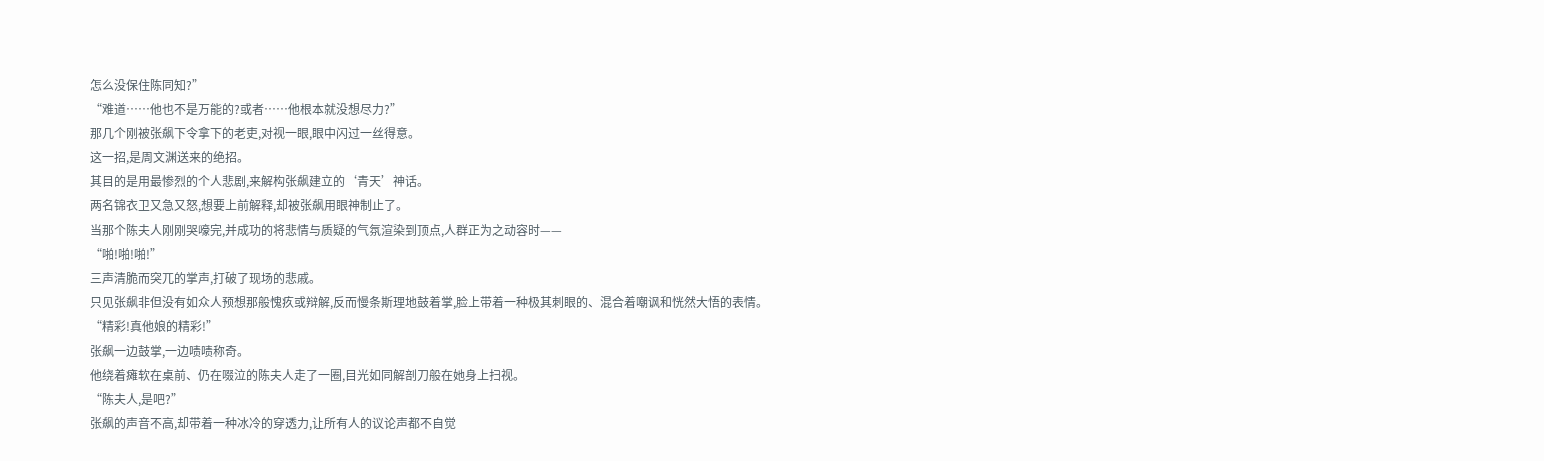怎么没保住陈同知?”
“难道……他也不是万能的?或者……他根本就没想尽力?”
那几个刚被张飙下令拿下的老吏,对视一眼,眼中闪过一丝得意。
这一招,是周文渊送来的绝招。
其目的是用最惨烈的个人悲剧,来解构张飙建立的‘青天’神话。
两名锦衣卫又急又怒,想要上前解释,却被张飙用眼神制止了。
当那个陈夫人刚刚哭嚎完,并成功的将悲情与质疑的气氛渲染到顶点,人群正为之动容时——
“啪!啪!啪!”
三声清脆而突兀的掌声,打破了现场的悲戚。
只见张飙非但没有如众人预想那般愧疚或辩解,反而慢条斯理地鼓着掌,脸上带着一种极其刺眼的、混合着嘲讽和恍然大悟的表情。
“精彩!真他娘的精彩!”
张飙一边鼓掌,一边啧啧称奇。
他绕着瘫软在桌前、仍在啜泣的陈夫人走了一圈,目光如同解剖刀般在她身上扫视。
“陈夫人,是吧?”
张飙的声音不高,却带着一种冰冷的穿透力,让所有人的议论声都不自觉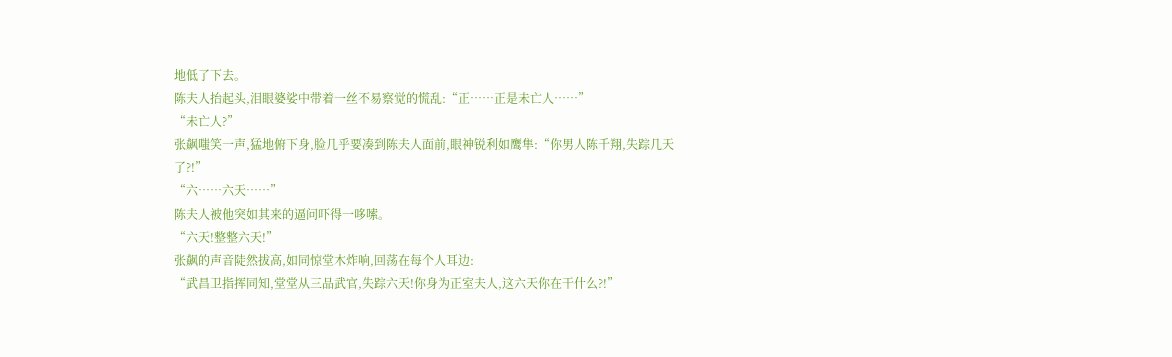地低了下去。
陈夫人抬起头,泪眼婆娑中带着一丝不易察觉的慌乱:“正……正是未亡人……”
“未亡人?”
张飙嗤笑一声,猛地俯下身,脸几乎要凑到陈夫人面前,眼神锐利如鹰隼:“你男人陈千翔,失踪几天了?!”
“六……六天……”
陈夫人被他突如其来的逼问吓得一哆嗦。
“六天!整整六天!”
张飙的声音陡然拔高,如同惊堂木炸响,回荡在每个人耳边:
“武昌卫指挥同知,堂堂从三品武官,失踪六天!你身为正室夫人,这六天你在干什么?!”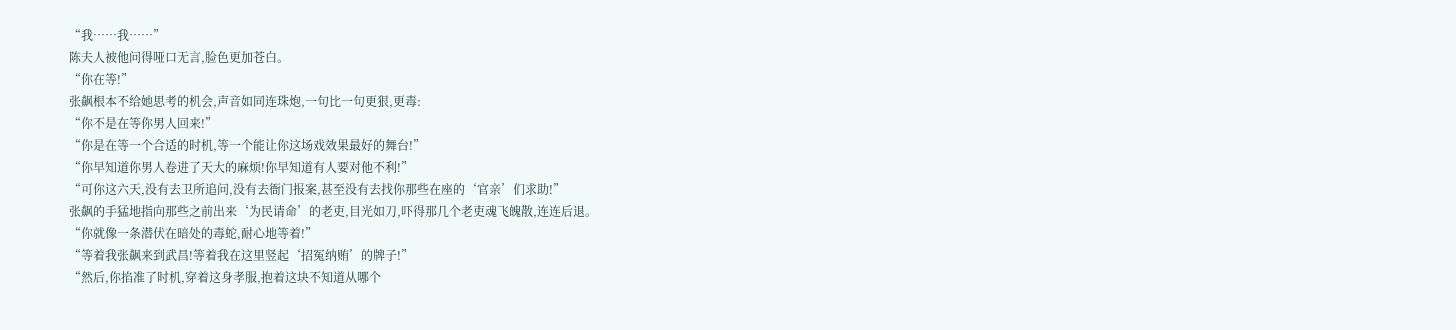“我……我……”
陈夫人被他问得哑口无言,脸色更加苍白。
“你在等!”
张飙根本不给她思考的机会,声音如同连珠炮,一句比一句更狠,更毒:
“你不是在等你男人回来!”
“你是在等一个合适的时机,等一个能让你这场戏效果最好的舞台!”
“你早知道你男人卷进了天大的麻烦!你早知道有人要对他不利!”
“可你这六天,没有去卫所追问,没有去衙门报案,甚至没有去找你那些在座的‘官亲’们求助!”
张飙的手猛地指向那些之前出来‘为民请命’的老吏,目光如刀,吓得那几个老吏魂飞魄散,连连后退。
“你就像一条潜伏在暗处的毒蛇,耐心地等着!”
“等着我张飙来到武昌!等着我在这里竖起‘招冤纳贿’的牌子!”
“然后,你掐准了时机,穿着这身孝服,抱着这块不知道从哪个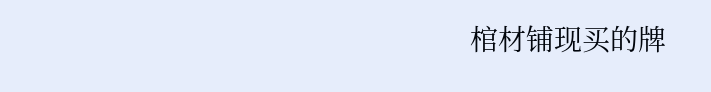棺材铺现买的牌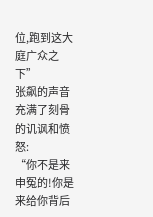位,跑到这大庭广众之下”
张飙的声音充满了刻骨的讥讽和愤怒:
“你不是来申冤的!你是来给你背后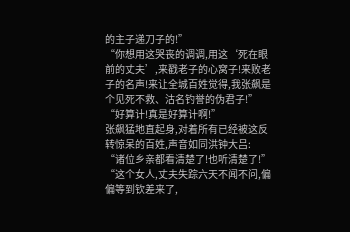的主子递刀子的!”
“你想用这哭丧的调调,用这‘死在眼前的丈夫’,来戳老子的心窝子!来败老子的名声!来让全城百姓觉得,我张飙是个见死不救、沽名钓誉的伪君子!”
“好算计!真是好算计啊!”
张飙猛地直起身,对着所有已经被这反转惊呆的百姓,声音如同洪钟大吕:
“诸位乡亲都看清楚了!也听清楚了!”
“这个女人,丈夫失踪六天不闻不问,偏偏等到钦差来了,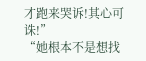才跑来哭诉!其心可诛!”
“她根本不是想找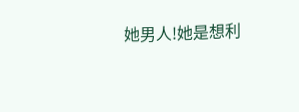她男人!她是想利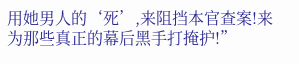用她男人的‘死’,来阻挡本官查案!来为那些真正的幕后黑手打掩护!”